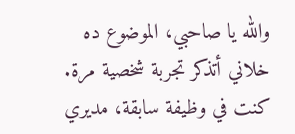والله يا صاحبي، الموضوع ده خلاني أتذكر تجربة شخصية مرة. كنت في وظيفة سابقة، مديري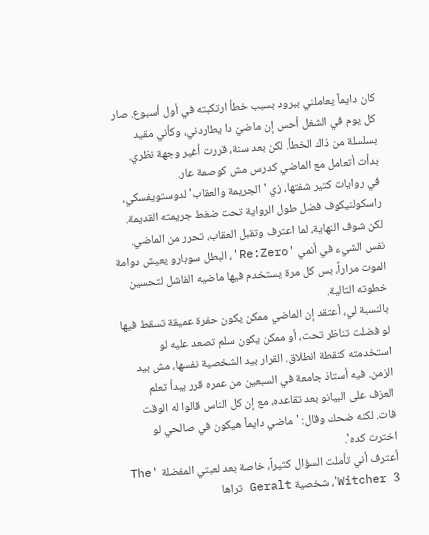كان دايماً يعاملني ببرود بسبب خطأ ارتكبته في أول أسبوع. صار كل يوم في الشغل أحس إن ماضيّ دا يطاردني، وكأني مقيد بسلسلة من ذاك الخطأ. لكن بعد سنة، قررت أغير وجهة نظري. بدأت أتعامل مع الماضي كدرس مش كوصمة عار.
في روايات كتير شفتها، زي 'الجريمة والعقاب' لدوستويفسكي، راسكولنيكوف فضل طول الرواية تحت ضغط جريمته القديمة. لكن شوف النهاية، لما اعترف وتقبل العقاب، تحرر من الماضي. نفس الشيء في أنمي 'Re:Zero'، البطل سوبارو يعيش دوامة الموت مراراً، بس كل مرة يستخدم فيها ماضيه الفاشل لتحسين خطوته التالية.
بالنسبة لي، أعتقد إن الماضي ممكن يكون حفرة عميقة تسقط فيها لو فضلت تناظر تحت، أو ممكن يكون سلم تصعد عليه لو استخدمته كنقطة انطلاق. القرار بيد الشخصية نفسها، مش بيد الزمن. فيه أستاذ جامعة في السبعين من عمره قرر يبدأ تعلم العزف على البيانو بعد تقاعده، مع إن كل الناس قالوا له الوقت فات. لكنه ضحك وقال: 'ماضي دايماً هيكون في صالحي لو اخترت كده'.
أعترف أني تأملت السؤال كثيراً، خاصة بعد لعبتي المفضلة 'The Witcher 3'، شخصية Geralt تراها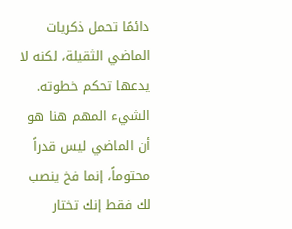دائمًا تحمل ذكريات الماضي الثقيلة، لكنه لا يدعها تحكم خطوته. الشيء المهم هنا هو أن الماضي ليس قدراً محتوماً، إنما فخ ينصب لك فقط إنك تختار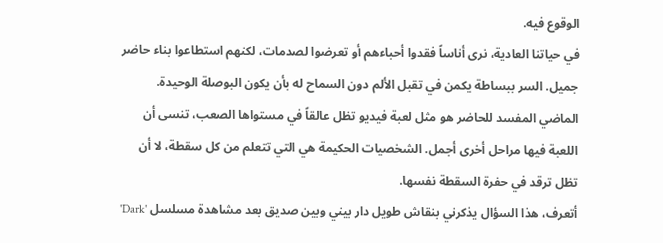الوقوع فيه.
في حياتنا العادية، نرى أناساً فقدوا أحباءهم أو تعرضوا لصدمات، لكنهم استطاعوا بناء حاضر جميل. السر ببساطة يكمن في تقبل الألم دون السماح له بأن يكون البوصلة الوحيدة. الماضي المفسد للحاضر هو مثل لعبة فيديو تظل عالقاً في مستواها الصعب، تنسى أن اللعبة فيها مراحل أخرى أجمل. الشخصيات الحكيمة هي التي تتعلم من كل سقطة، لا أن تظل ترقد في حفرة السقطة نفسها.
أتعرف، هذا السؤال يذكرني بنقاش طويل دار بيني وبين صديق بعد مشاهدة مسلسل 'Dark'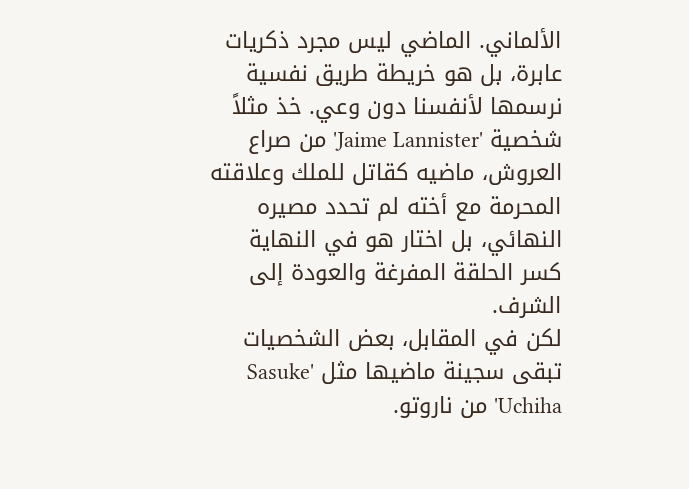الألماني. الماضي ليس مجرد ذكريات عابرة، بل هو خريطة طريق نفسية نرسمها لأنفسنا دون وعي. خذ مثلاً شخصية 'Jaime Lannister' من صراع العروش، ماضيه كقاتل للملك وعلاقته المحرمة مع أخته لم تحدد مصيره النهائي، بل اختار هو في النهاية كسر الحلقة المفرغة والعودة إلى الشرف.
لكن في المقابل، بعض الشخصيات تبقى سجينة ماضيها مثل 'Sasuke Uchiha' من ناروتو.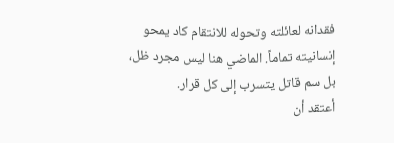فقدانه لعائلته وتحوله للانتقام كاد يمحو إنسانيته تماماً. الماضي هنا ليس مجرد ظل، بل سم قاتل يتسرب إلى كل قرار.
أعتقد أن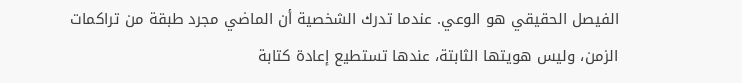الفيصل الحقيقي هو الوعي. عندما تدرك الشخصية أن الماضي مجرد طبقة من تراكمات الزمن، وليس هويتها الثابتة، عندها تستطيع إعادة كتابة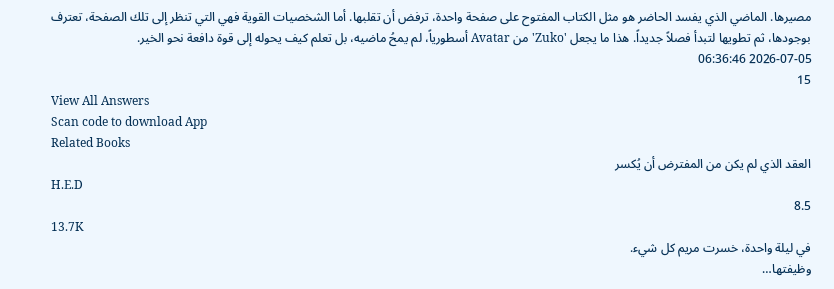مصيرها. الماضي الذي يفسد الحاضر هو مثل الكتاب المفتوح على صفحة واحدة، ترفض أن تقلبها. أما الشخصيات القوية فهي التي تنظر إلى تلك الصفحة، تعترف بوجودها، ثم تطويها لتبدأ فصلاً جديداً. هذا ما يجعل 'Zuko' من Avatar أسطورياً، لم يمحُ ماضيه، بل تعلم كيف يحوله إلى قوة دافعة نحو الخير.
2026-07-05 06:36:46
15
View All Answers
Scan code to download App
Related Books
العقد الذي لم يكن من المفترض أن يُكسر
H.E.D
8.5
13.7K
في ليلة واحدة، خسرت مريم كل شيء.
وظيفتها…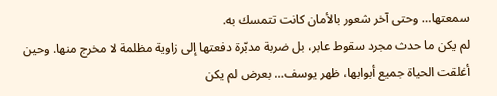سمعتها… وحتى آخر شعور بالأمان كانت تتمسك به.
لم يكن ما حدث مجرد سقوط عابر، بل ضربة مدبّرة دفعتها إلى زاوية مظلمة لا مخرج منها. وحين أغلقت الحياة جميع أبوابها، ظهر يوسف… بعرض لم يكن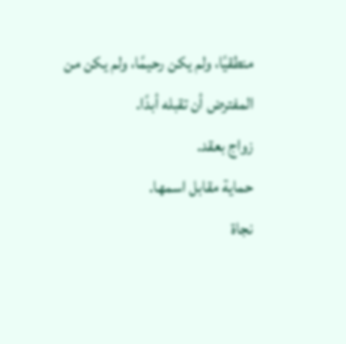منطقيًا، ولم يكن رحيمًا، ولم يكن من المفترض أن تقبله أبدًا.
زواج بعقد.
حماية مقابل اسمها.
نجاة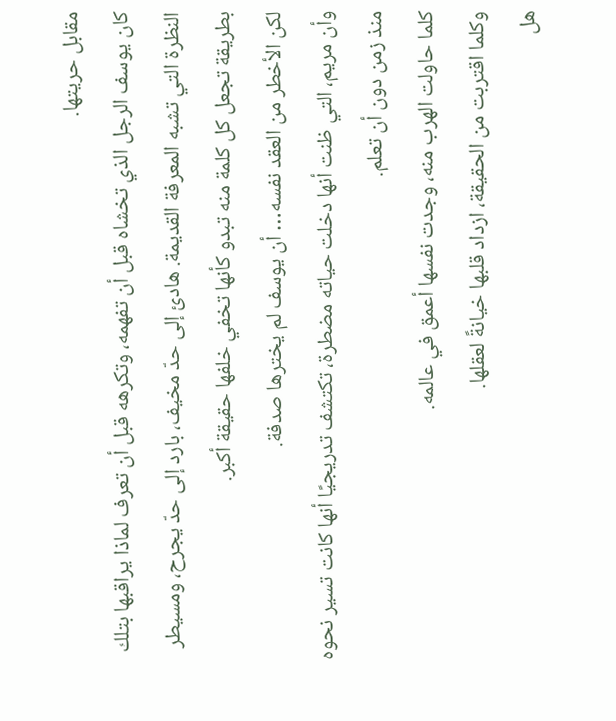مقابل حريتها.
كان يوسف الرجل الذي تخشاه قبل أن تفهمه، وتكرهه قبل أن تعرف لماذا يراقبها بتلك النظرة التي تشبه المعرفة القديمة. هادئ إلى حدّ مخيف، بارد إلى حدّ يجرح، ومسيطر بطريقة تجعل كل كلمة منه تبدو كأنها تخفي خلفها حقيقة أكبر.
لكن الأخطر من العقد نفسه… أن يوسف لم يخترها صدفة.
وأن مريم، التي ظنت أنها دخلت حياته مضطرة، تكتشف تدريجيًا أنها كانت تسير نحوه منذ زمن دون أن تعلم.
كلما حاولت الهرب منه، وجدت نفسها أعمق في عالمه.
وكلما اقتربت من الحقيقة، ازداد قلبها خيانةً لعقلها.
هل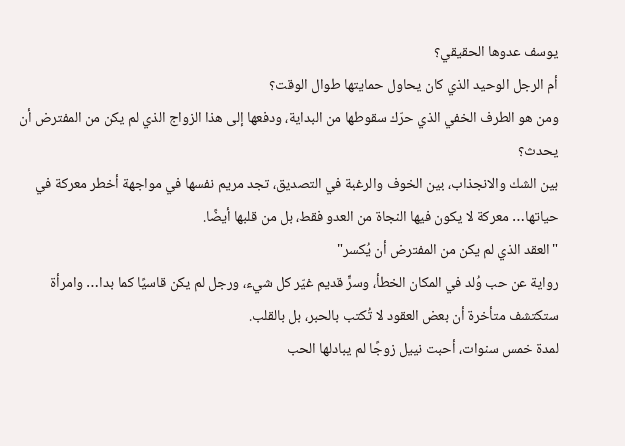يوسف عدوها الحقيقي؟
أم الرجل الوحيد الذي كان يحاول حمايتها طوال الوقت؟
ومن هو الطرف الخفي الذي حرّك سقوطها من البداية، ودفعها إلى هذا الزواج الذي لم يكن من المفترض أن يحدث؟
بين الشك والانجذاب، بين الخوف والرغبة في التصديق، تجد مريم نفسها في مواجهة أخطر معركة في حياتها… معركة لا يكون فيها النجاة من العدو فقط، بل من قلبها أيضًا.
"العقد الذي لم يكن من المفترض أن يُكسر"
رواية عن حب وُلد في المكان الخطأ، وسرٍّ قديم غيّر كل شيء، ورجل لم يكن قاسيًا كما بدا… وامرأة ستكتشف متأخرة أن بعض العقود لا تُكتب بالحبر، بل بالقلب.
لمدة خمس سنوات، أحبت نييل زوجًا لم يبادلها الحب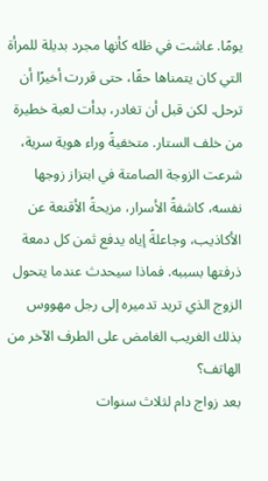يومًا. عاشت في ظله كأنها مجرد بديلة للمرأة التي كان يتمناها حقًا، حتى قررت أخيرًا أن ترحل. لكن قبل أن تغادر، بدأت لعبة خطيرة من خلف الستار. متخفيةً وراء هوية سرية، شرعت الزوجة الصامتة في ابتزاز زوجها نفسه، كاشفةً الأسرار، مزيحةً الأقنعة عن الأكاذيب، وجاعلةً إياه يدفع ثمن كل دمعة ذرفتها بسببه. فماذا سيحدث عندما يتحول الزوج الذي تريد تدميره إلى رجل مهووس بذلك الغريب الغامض على الطرف الآخر من الهاتف؟
بعد زواج دام لثلاث سنوات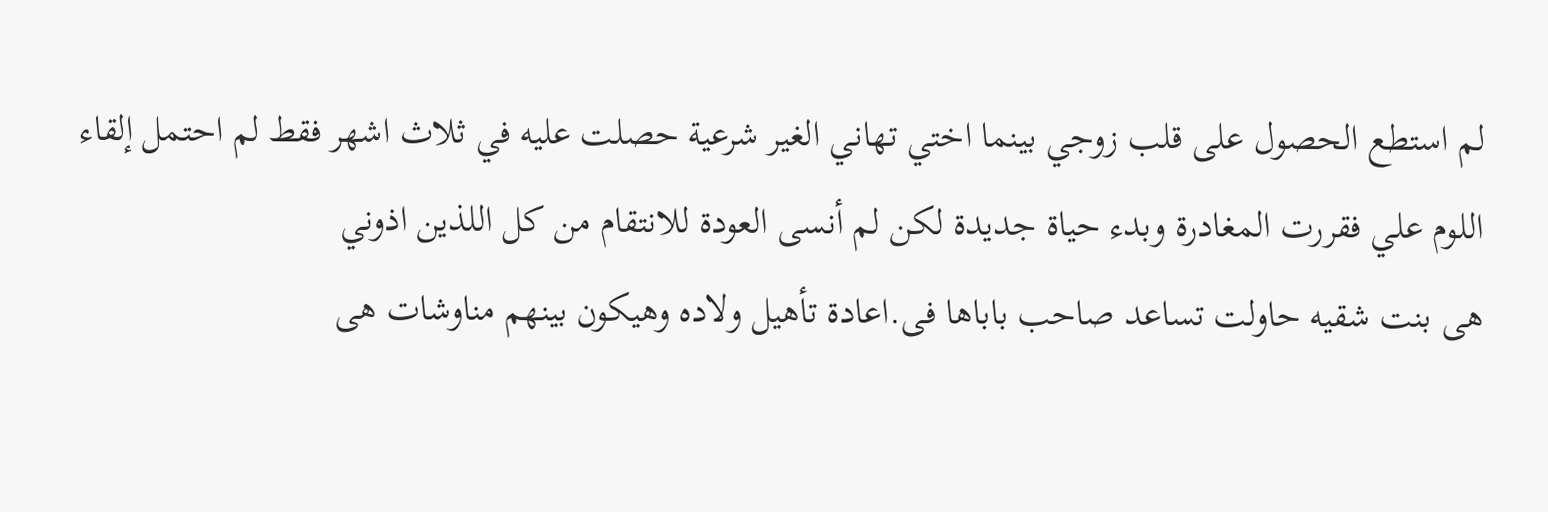لم استطع الحصول على قلب زوجي بينما اختي تهاني الغير شرعية حصلت عليه في ثلاث اشهر فقط لم احتمل إلقاء اللوم علي فقررت المغادرة وبدء حياة جديدة لكن لم أنسى العودة للانتقام من كل اللذين اذوني
هى بنت شقيه حاولت تساعد صاحب باباها فى.اعادة تأهيل ولاده وهيكون بينهم مناوشات هى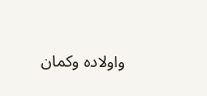واولاده وكمان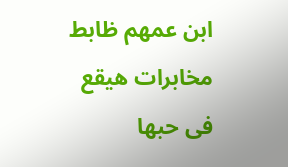ابن عمهم ظابط مخابرات هيقع فى حبها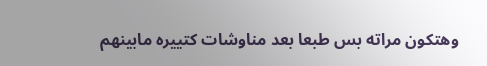وهتكون مراته بس طبعا بعد مناوشات كتييره مابينهم